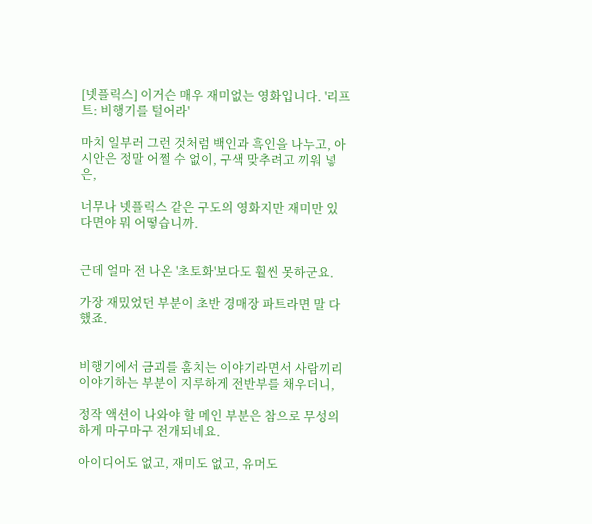[넷플릭스] 이거슨 매우 재미없는 영화입니다. '리프트: 비행기를 털어라'

마치 일부러 그런 것처럼 백인과 흑인을 나누고, 아시안은 정말 어쩔 수 없이, 구색 맞추려고 끼워 넣은,

너무나 넷플릭스 같은 구도의 영화지만 재미만 있다면야 뭐 어떻습니까.


근데 얼마 전 나온 '초토화'보다도 훨씬 못하군요.

가장 재밌었던 부분이 초반 경매장 파트라면 말 다했죠.


비행기에서 금괴를 훔치는 이야기라면서 사람끼리 이야기하는 부분이 지루하게 전반부를 채우더니,

정작 액션이 나와야 할 메인 부분은 참으로 무성의하게 마구마구 전개되네요.

아이디어도 없고, 재미도 없고, 유머도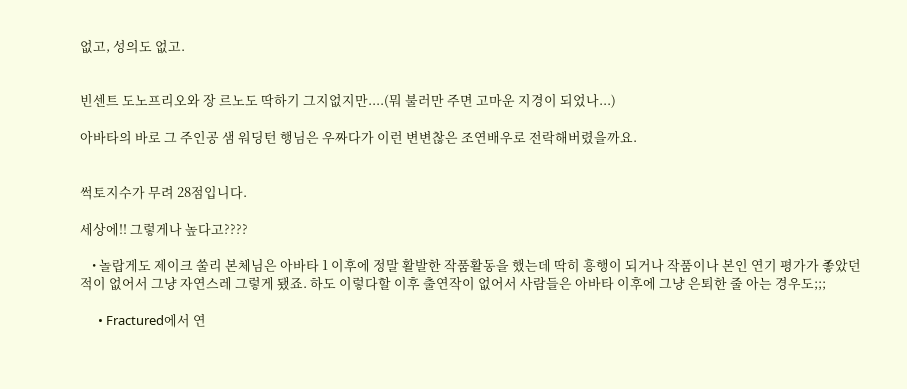없고, 성의도 없고.


빈센트 도노프리오와 장 르노도 딱하기 그지없지만....(뭐 불러만 주면 고마운 지경이 되었나...)

아바타의 바로 그 주인공 샘 워딩턴 행님은 우짜다가 이런 변변찮은 조연배우로 전락해버렸을까요.


썩토지수가 무려 28점입니다.

세상에!! 그렇게나 높다고????

    • 놀랍게도 제이크 쑬리 본체님은 아바타 1 이후에 정말 활발한 작품활동을 했는데 딱히 흥행이 되거나 작품이나 본인 연기 평가가 좋았던 적이 없어서 그냥 자연스레 그렇게 됐죠. 하도 이렇다할 이후 출연작이 없어서 사람들은 아바타 이후에 그냥 은퇴한 줄 아는 경우도;;;

      • Fractured에서 연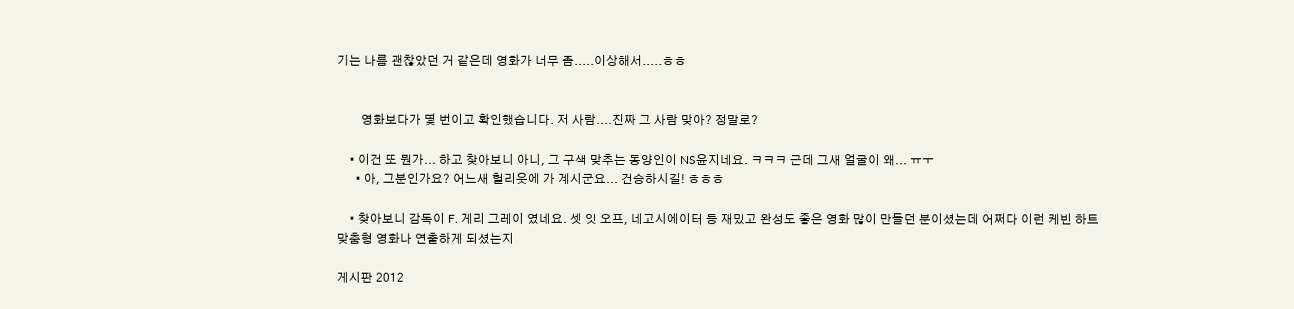기는 나름 괜찮았던 거 같은데 영화가 너무 좀.....이상해서.....ㅎㅎ


        영화보다가 몇 번이고 확인했습니다. 저 사람....진짜 그 사람 맞아? 정말로?

    • 이건 또 뭔가... 하고 찾아보니 아니, 그 구색 맞추는 동양인이 NS윤지네요. ㅋㅋㅋ 근데 그새 얼굴이 왜... ㅠㅜ
      • 아, 그분인가요? 어느새 헐리웃에 가 계시군요... 건승하시길! ㅎㅎㅎ

    • 찾아보니 감독이 F. 게리 그레이 였네요. 셋 잇 오프, 네고시에이터 등 재밌고 완성도 좋은 영화 많이 만들던 분이셨는데 어쩌다 이런 케빈 하트 맞춤형 영화나 연출하게 되셨는지

게시판 2012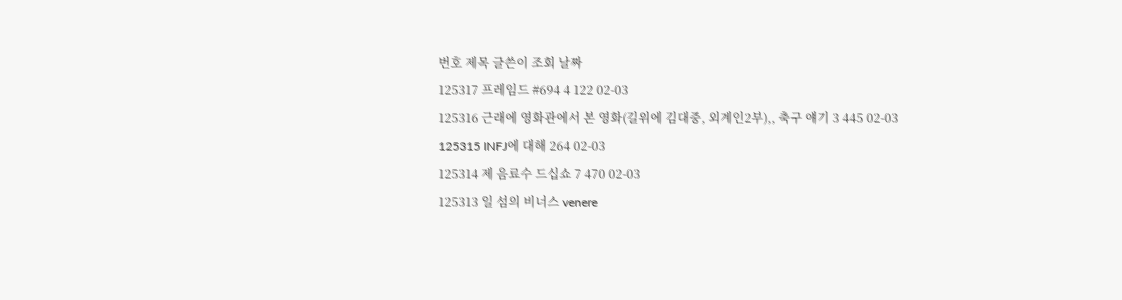번호 제목 글쓴이 조회 날짜
125317 프레임드 #694 4 122 02-03
125316 근래에 영화관에서 본 영화(길위에 김대중, 외계인2부),, 축구 얘기 3 445 02-03
125315 INFJ에 대해 264 02-03
125314 제 음료수 드십쇼 7 470 02-03
125313 일 섬의 비너스 venere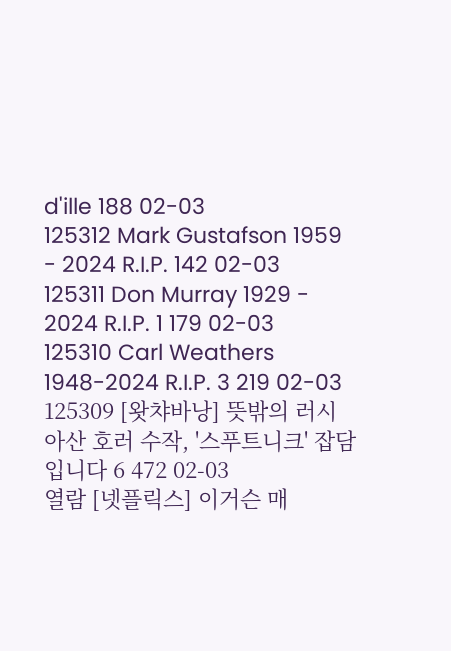d'ille 188 02-03
125312 Mark Gustafson 1959 - 2024 R.I.P. 142 02-03
125311 Don Murray 1929 - 2024 R.I.P. 1 179 02-03
125310 Carl Weathers 1948-2024 R.I.P. 3 219 02-03
125309 [왓챠바낭] 뜻밖의 러시아산 호러 수작, '스푸트니크' 잡담입니다 6 472 02-03
열람 [넷플릭스] 이거슨 매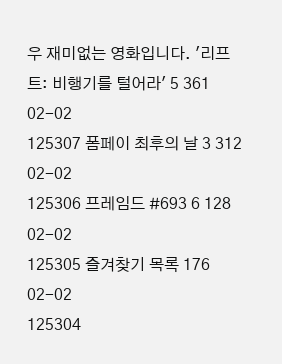우 재미없는 영화입니다. '리프트: 비행기를 털어라' 5 361 02-02
125307 폼페이 최후의 날 3 312 02-02
125306 프레임드 #693 6 128 02-02
125305 즐겨찾기 목록 176 02-02
125304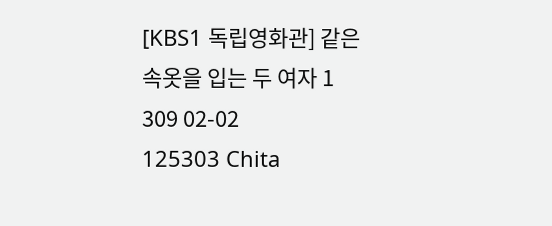[KBS1 독립영화관] 같은 속옷을 입는 두 여자 1 309 02-02
125303 Chita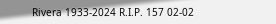Rivera 1933-2024 R.I.P. 157 02-02